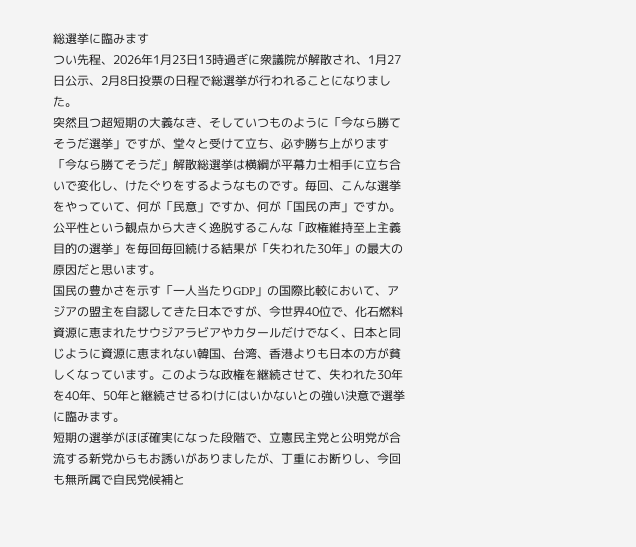総選挙に臨みます
つい先程、2026年1月23日13時過ぎに衆議院が解散され、1月27日公示、2月8日投票の日程で総選挙が行われることになりました。
突然且つ超短期の大義なき、そしていつものように「今なら勝てそうだ選挙」ですが、堂々と受けて立ち、必ず勝ち上がります
「今なら勝てそうだ」解散総選挙は横綱が平幕力士相手に立ち合いで変化し、けたぐりをするようなものです。毎回、こんな選挙をやっていて、何が「民意」ですか、何が「国民の声」ですか。公平性という観点から大きく逸脱するこんな「政権維持至上主義目的の選挙」を毎回毎回続ける結果が「失われた30年」の最大の原因だと思います。
国民の豊かさを示す「一人当たりGDP」の国際比較において、アジアの盟主を自認してきた日本ですが、今世界40位で、化石燃料資源に恵まれたサウジアラビアやカタールだけでなく、日本と同じように資源に恵まれない韓国、台湾、香港よりも日本の方が貧しくなっています。このような政権を継続させて、失われた30年を40年、50年と継続させるわけにはいかないとの強い決意で選挙に臨みます。
短期の選挙がほぼ確実になった段階で、立憲民主党と公明党が合流する新党からもお誘いがありましたが、丁重にお断りし、今回も無所属で自民党候補と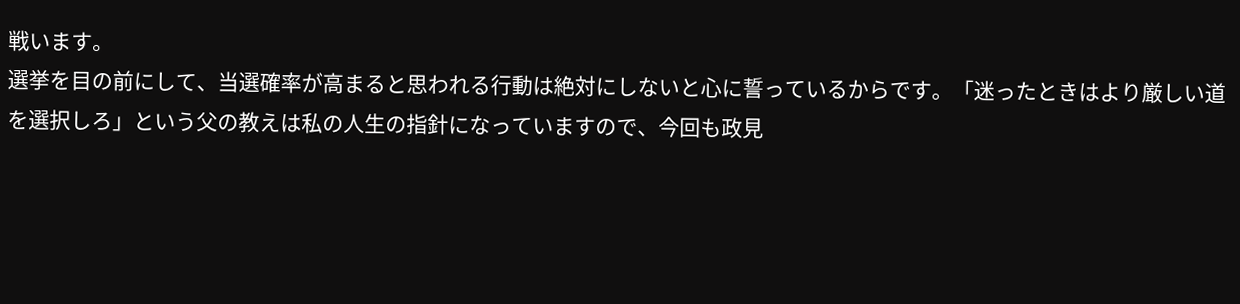戦います。
選挙を目の前にして、当選確率が高まると思われる行動は絶対にしないと心に誓っているからです。「迷ったときはより厳しい道を選択しろ」という父の教えは私の人生の指針になっていますので、今回も政見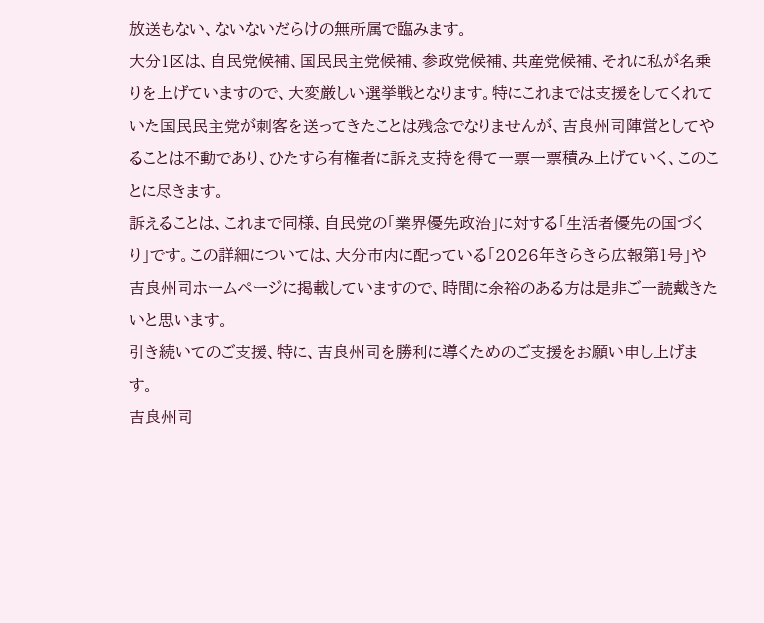放送もない、ないないだらけの無所属で臨みます。
大分1区は、自民党候補、国民民主党候補、参政党候補、共産党候補、それに私が名乗りを上げていますので、大変厳しい選挙戦となります。特にこれまでは支援をしてくれていた国民民主党が刺客を送ってきたことは残念でなりませんが、吉良州司陣営としてやることは不動であり、ひたすら有権者に訴え支持を得て一票一票積み上げていく、このことに尽きます。
訴えることは、これまで同様、自民党の「業界優先政治」に対する「生活者優先の国づくり」です。この詳細については、大分市内に配っている「2026年きらきら広報第1号」や吉良州司ホームページに掲載していますので、時間に余裕のある方は是非ご一読戴きたいと思います。
引き続いてのご支援、特に、吉良州司を勝利に導くためのご支援をお願い申し上げます。
吉良州司